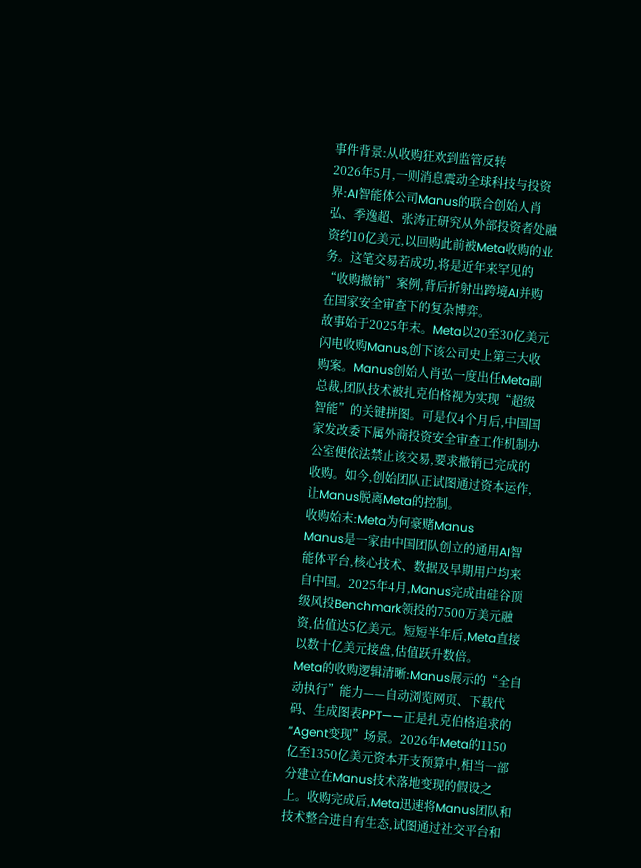事件背景:从收购狂欢到监管反转
2026年5月,一则消息震动全球科技与投资界:AI智能体公司Manus的联合创始人肖弘、季逸超、张涛正研究从外部投资者处融资约10亿美元,以回购此前被Meta收购的业务。这笔交易若成功,将是近年来罕见的“收购撤销”案例,背后折射出跨境AI并购在国家安全审查下的复杂博弈。
故事始于2025年末。Meta以20至30亿美元闪电收购Manus,创下该公司史上第三大收购案。Manus创始人肖弘一度出任Meta副总裁,团队技术被扎克伯格视为实现“超级智能”的关键拼图。可是仅4个月后,中国国家发改委下属外商投资安全审查工作机制办公室便依法禁止该交易,要求撤销已完成的收购。如今,创始团队正试图通过资本运作,让Manus脱离Meta的控制。
收购始末:Meta为何豪赌Manus
Manus是一家由中国团队创立的通用AI智能体平台,核心技术、数据及早期用户均来自中国。2025年4月,Manus完成由硅谷顶级风投Benchmark领投的7500万美元融资,估值达5亿美元。短短半年后,Meta直接以数十亿美元接盘,估值跃升数倍。
Meta的收购逻辑清晰:Manus展示的“全自动执行”能力——自动浏览网页、下载代码、生成图表PPT——正是扎克伯格追求的“Agent变现”场景。2026年Meta的1150亿至1350亿美元资本开支预算中,相当一部分建立在Manus技术落地变现的假设之上。收购完成后,Meta迅速将Manus团队和技术整合进自有生态,试图通过社交平台和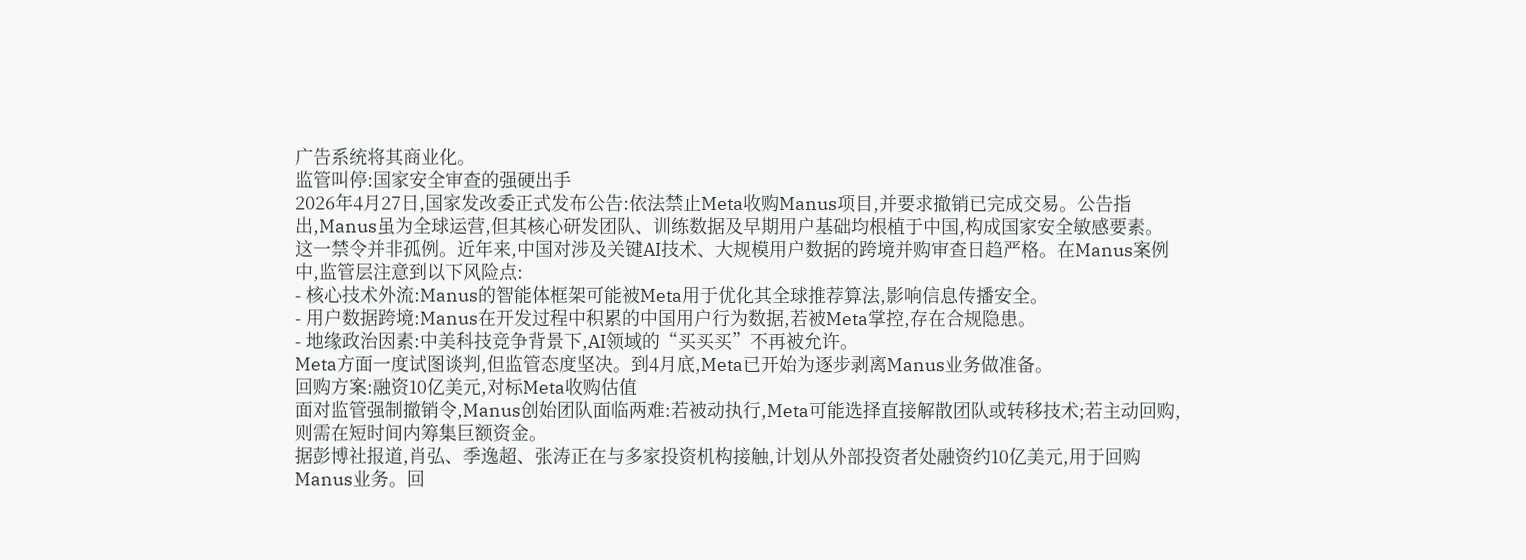广告系统将其商业化。
监管叫停:国家安全审查的强硬出手
2026年4月27日,国家发改委正式发布公告:依法禁止Meta收购Manus项目,并要求撤销已完成交易。公告指出,Manus虽为全球运营,但其核心研发团队、训练数据及早期用户基础均根植于中国,构成国家安全敏感要素。
这一禁令并非孤例。近年来,中国对涉及关键AI技术、大规模用户数据的跨境并购审查日趋严格。在Manus案例中,监管层注意到以下风险点:
- 核心技术外流:Manus的智能体框架可能被Meta用于优化其全球推荐算法,影响信息传播安全。
- 用户数据跨境:Manus在开发过程中积累的中国用户行为数据,若被Meta掌控,存在合规隐患。
- 地缘政治因素:中美科技竞争背景下,AI领域的“买买买”不再被允许。
Meta方面一度试图谈判,但监管态度坚决。到4月底,Meta已开始为逐步剥离Manus业务做准备。
回购方案:融资10亿美元,对标Meta收购估值
面对监管强制撤销令,Manus创始团队面临两难:若被动执行,Meta可能选择直接解散团队或转移技术;若主动回购,则需在短时间内筹集巨额资金。
据彭博社报道,肖弘、季逸超、张涛正在与多家投资机构接触,计划从外部投资者处融资约10亿美元,用于回购Manus业务。回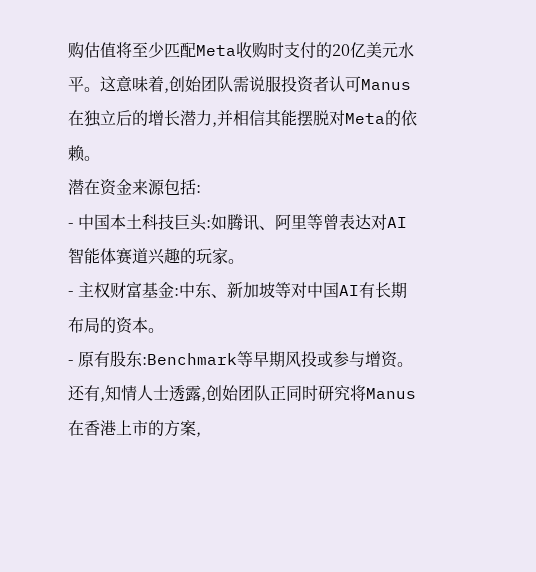购估值将至少匹配Meta收购时支付的20亿美元水平。这意味着,创始团队需说服投资者认可Manus在独立后的增长潜力,并相信其能摆脱对Meta的依赖。
潜在资金来源包括:
- 中国本土科技巨头:如腾讯、阿里等曾表达对AI智能体赛道兴趣的玩家。
- 主权财富基金:中东、新加坡等对中国AI有长期布局的资本。
- 原有股东:Benchmark等早期风投或参与增资。
还有,知情人士透露,创始团队正同时研究将Manus在香港上市的方案,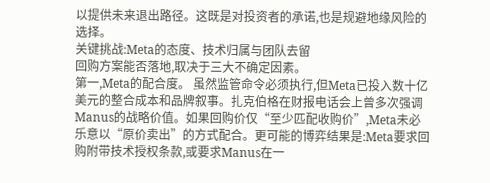以提供未来退出路径。这既是对投资者的承诺,也是规避地缘风险的选择。
关键挑战:Meta的态度、技术归属与团队去留
回购方案能否落地,取决于三大不确定因素。
第一,Meta的配合度。 虽然监管命令必须执行,但Meta已投入数十亿美元的整合成本和品牌叙事。扎克伯格在财报电话会上曾多次强调Manus的战略价值。如果回购价仅“至少匹配收购价”,Meta未必乐意以“原价卖出”的方式配合。更可能的博弈结果是:Meta要求回购附带技术授权条款,或要求Manus在一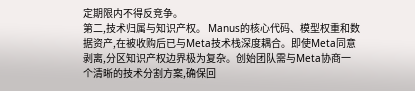定期限内不得反竞争。
第二,技术归属与知识产权。 Manus的核心代码、模型权重和数据资产,在被收购后已与Meta技术栈深度耦合。即使Meta同意剥离,分区知识产权边界极为复杂。创始团队需与Meta协商一个清晰的技术分割方案,确保回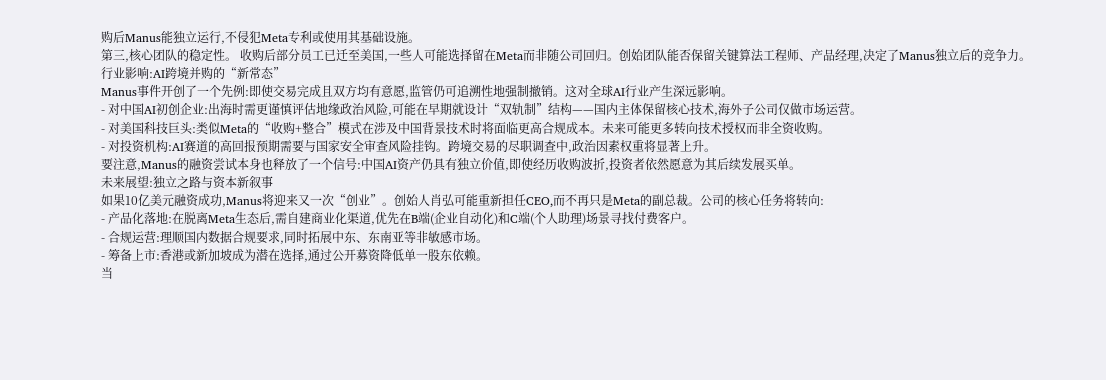购后Manus能独立运行,不侵犯Meta专利或使用其基础设施。
第三,核心团队的稳定性。 收购后部分员工已迁至美国,一些人可能选择留在Meta而非随公司回归。创始团队能否保留关键算法工程师、产品经理,决定了Manus独立后的竞争力。
行业影响:AI跨境并购的“新常态”
Manus事件开创了一个先例:即使交易完成且双方均有意愿,监管仍可追溯性地强制撤销。这对全球AI行业产生深远影响。
- 对中国AI初创企业:出海时需更谨慎评估地缘政治风险,可能在早期就设计“双轨制”结构——国内主体保留核心技术,海外子公司仅做市场运营。
- 对美国科技巨头:类似Meta的“收购+整合”模式在涉及中国背景技术时将面临更高合规成本。未来可能更多转向技术授权而非全资收购。
- 对投资机构:AI赛道的高回报预期需要与国家安全审查风险挂钩。跨境交易的尽职调查中,政治因素权重将显著上升。
要注意,Manus的融资尝试本身也释放了一个信号:中国AI资产仍具有独立价值,即使经历收购波折,投资者依然愿意为其后续发展买单。
未来展望:独立之路与资本新叙事
如果10亿美元融资成功,Manus将迎来又一次“创业”。创始人肖弘可能重新担任CEO,而不再只是Meta的副总裁。公司的核心任务将转向:
- 产品化落地:在脱离Meta生态后,需自建商业化渠道,优先在B端(企业自动化)和C端(个人助理)场景寻找付费客户。
- 合规运营:理顺国内数据合规要求,同时拓展中东、东南亚等非敏感市场。
- 筹备上市:香港或新加坡成为潜在选择,通过公开募资降低单一股东依赖。
当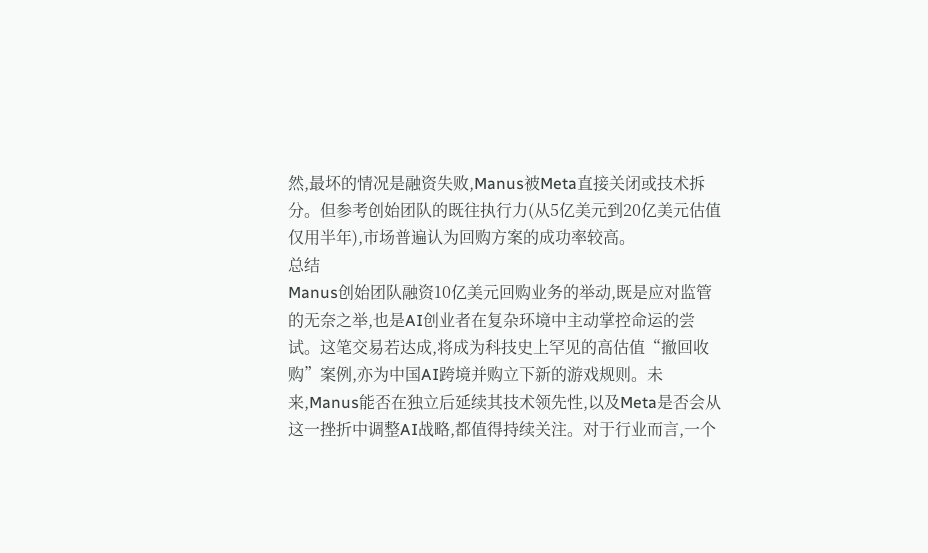然,最坏的情况是融资失败,Manus被Meta直接关闭或技术拆分。但参考创始团队的既往执行力(从5亿美元到20亿美元估值仅用半年),市场普遍认为回购方案的成功率较高。
总结
Manus创始团队融资10亿美元回购业务的举动,既是应对监管的无奈之举,也是AI创业者在复杂环境中主动掌控命运的尝试。这笔交易若达成,将成为科技史上罕见的高估值“撤回收购”案例,亦为中国AI跨境并购立下新的游戏规则。未来,Manus能否在独立后延续其技术领先性,以及Meta是否会从这一挫折中调整AI战略,都值得持续关注。对于行业而言,一个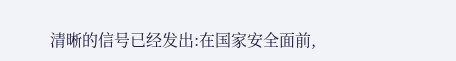清晰的信号已经发出:在国家安全面前,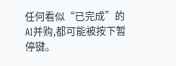任何看似“已完成”的AI并购,都可能被按下暂停键。